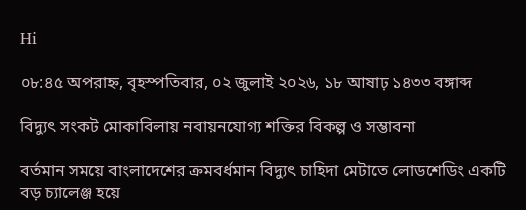Hi

০৮:৪৫ অপরাহ্ন, বৃহস্পতিবার, ০২ জুলাই ২০২৬, ১৮ আষাঢ় ১৪৩৩ বঙ্গাব্দ

বিদ্যুৎ সংকট মোকাবিলায় নবায়নযোগ্য শক্তির বিকল্প ও সম্ভাবনা

বর্তমান সময়ে বাংলাদেশের ক্রমবর্ধমান বিদ্যুৎ চাহিদা মেটাতে লোডশেডিং একটি বড় চ্যালেঞ্জ হয়ে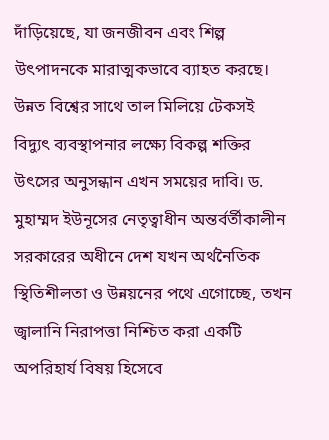দাঁড়িয়েছে, যা জনজীবন এবং শিল্প উৎপাদনকে মারাত্মকভাবে ব্যাহত করছে। উন্নত বিশ্বের সাথে তাল মিলিয়ে টেকসই বিদ্যুৎ ব্যবস্থাপনার লক্ষ্যে বিকল্প শক্তির উৎসের অনুসন্ধান এখন সময়ের দাবি। ড. মুহাম্মদ ইউনূসের নেতৃত্বাধীন অন্তর্বর্তীকালীন সরকারের অধীনে দেশ যখন অর্থনৈতিক স্থিতিশীলতা ও উন্নয়নের পথে এগোচ্ছে, তখন জ্বালানি নিরাপত্তা নিশ্চিত করা একটি অপরিহার্য বিষয় হিসেবে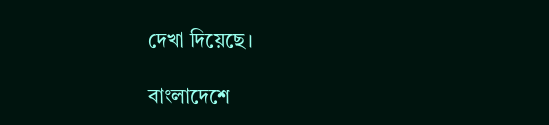দেখা দিয়েছে।

বাংলাদেশে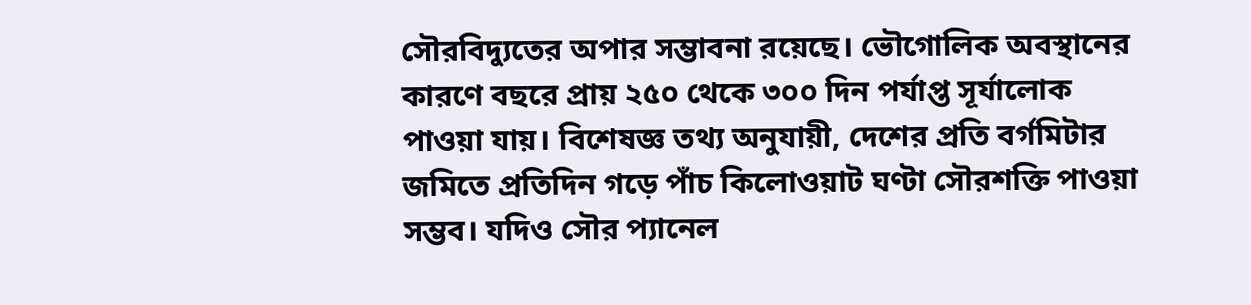সৌরবিদ্যুতের অপার সম্ভাবনা রয়েছে। ভৌগোলিক অবস্থানের কারণে বছরে প্রায় ২৫০ থেকে ৩০০ দিন পর্যাপ্ত সূর্যালোক পাওয়া যায়। বিশেষজ্ঞ তথ্য অনুযায়ী, দেশের প্রতি বর্গমিটার জমিতে প্রতিদিন গড়ে পাঁচ কিলোওয়াট ঘণ্টা সৌরশক্তি পাওয়া সম্ভব। যদিও সৌর প্যানেল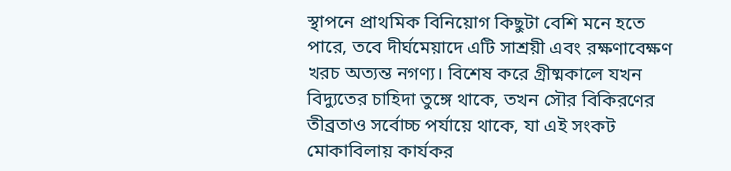স্থাপনে প্রাথমিক বিনিয়োগ কিছুটা বেশি মনে হতে পারে, তবে দীর্ঘমেয়াদে এটি সাশ্রয়ী এবং রক্ষণাবেক্ষণ খরচ অত্যন্ত নগণ্য। বিশেষ করে গ্রীষ্মকালে যখন বিদ্যুতের চাহিদা তুঙ্গে থাকে, তখন সৌর বিকিরণের তীব্রতাও সর্বোচ্চ পর্যায়ে থাকে, যা এই সংকট মোকাবিলায় কার্যকর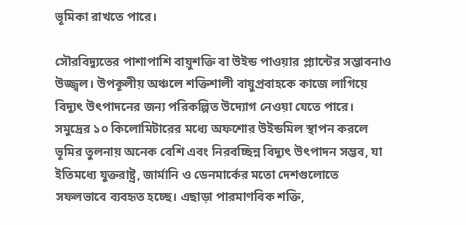ভূমিকা রাখতে পারে।

সৌরবিদ্যুতের পাশাপাশি বায়ুশক্তি বা উইন্ড পাওয়ার প্ল্যান্টের সম্ভাবনাও উজ্জ্বল। উপকূলীয় অঞ্চলে শক্তিশালী বায়ুপ্রবাহকে কাজে লাগিয়ে বিদ্যুৎ উৎপাদনের জন্য পরিকল্পিত উদ্যোগ নেওয়া যেতে পারে। সমুদ্রের ১০ কিলোমিটারের মধ্যে অফশোর উইন্ডমিল স্থাপন করলে ভূমির তুলনায় অনেক বেশি এবং নিরবচ্ছিন্ন বিদ্যুৎ উৎপাদন সম্ভব, যা ইতিমধ্যে যুক্তরাষ্ট্র, জার্মানি ও ডেনমার্কের মতো দেশগুলোতে সফলভাবে ব্যবহৃত হচ্ছে। এছাড়া পারমাণবিক শক্তি,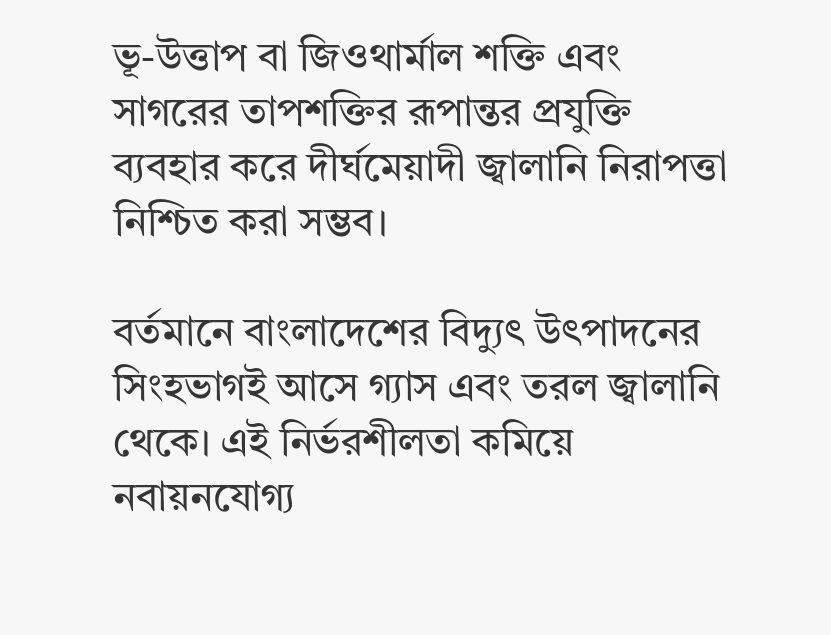ভূ-উত্তাপ বা জিওথার্মাল শক্তি এবং সাগরের তাপশক্তির রূপান্তর প্রযুক্তি ব্যবহার করে দীর্ঘমেয়াদী জ্বালানি নিরাপত্তা নিশ্চিত করা সম্ভব।

বর্তমানে বাংলাদেশের বিদ্যুৎ উৎপাদনের সিংহভাগই আসে গ্যাস এবং তরল জ্বালানি থেকে। এই নির্ভরশীলতা কমিয়ে নবায়নযোগ্য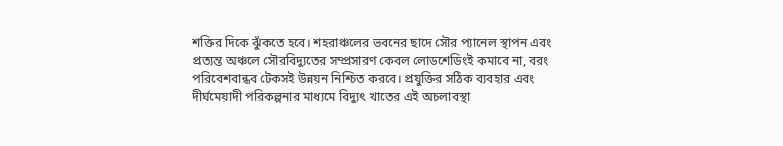শক্তির দিকে ঝুঁকতে হবে। শহরাঞ্চলের ভবনের ছাদে সৌর প্যানেল স্থাপন এবং প্রত্যন্ত অঞ্চলে সৌরবিদ্যুতের সম্প্রসারণ কেবল লোডশেডিংই কমাবে না, বরং পরিবেশবান্ধব টেকসই উন্নয়ন নিশ্চিত করবে। প্রযুক্তির সঠিক ব্যবহার এবং দীর্ঘমেয়াদী পরিকল্পনার মাধ্যমে বিদ্যুৎ খাতের এই অচলাবস্থা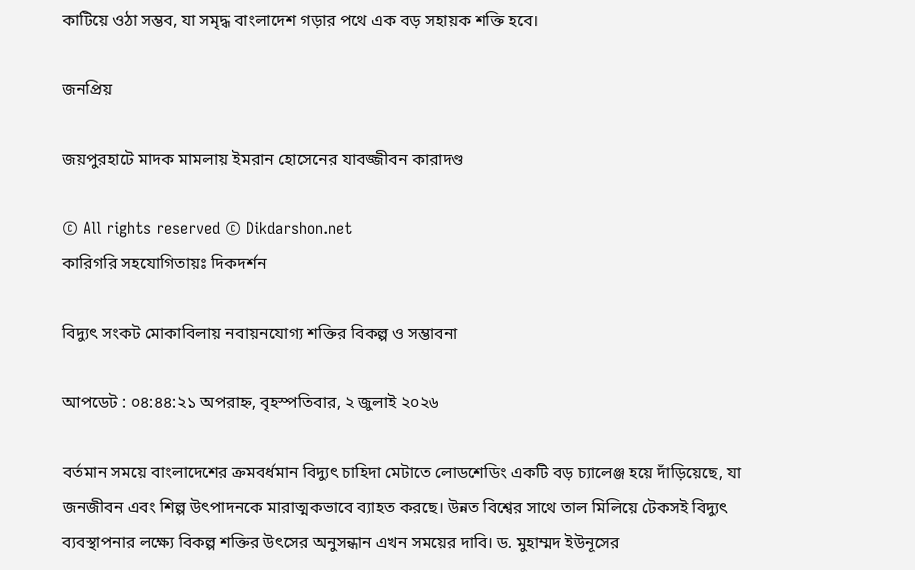কাটিয়ে ওঠা সম্ভব, যা সমৃদ্ধ বাংলাদেশ গড়ার পথে এক বড় সহায়ক শক্তি হবে।

জনপ্রিয়

জয়পুরহাটে মাদক মামলায় ইমরান হোসেনের যাবজ্জীবন কারাদণ্ড

© All rights reserved © Dikdarshon.net
কারিগরি সহযোগিতায়ঃ দিকদর্শন

বিদ্যুৎ সংকট মোকাবিলায় নবায়নযোগ্য শক্তির বিকল্প ও সম্ভাবনা

আপডেট : ০৪:৪৪:২১ অপরাহ্ন, বৃহস্পতিবার, ২ জুলাই ২০২৬

বর্তমান সময়ে বাংলাদেশের ক্রমবর্ধমান বিদ্যুৎ চাহিদা মেটাতে লোডশেডিং একটি বড় চ্যালেঞ্জ হয়ে দাঁড়িয়েছে, যা জনজীবন এবং শিল্প উৎপাদনকে মারাত্মকভাবে ব্যাহত করছে। উন্নত বিশ্বের সাথে তাল মিলিয়ে টেকসই বিদ্যুৎ ব্যবস্থাপনার লক্ষ্যে বিকল্প শক্তির উৎসের অনুসন্ধান এখন সময়ের দাবি। ড. মুহাম্মদ ইউনূসের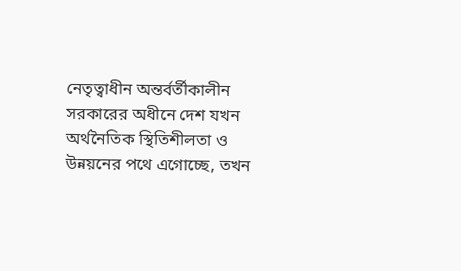নেতৃত্বাধীন অন্তর্বর্তীকালীন সরকারের অধীনে দেশ যখন অর্থনৈতিক স্থিতিশীলতা ও উন্নয়নের পথে এগোচ্ছে, তখন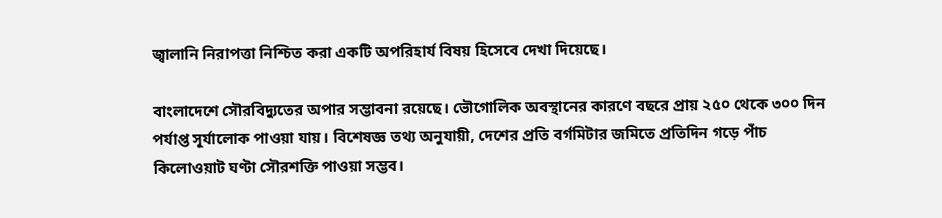জ্বালানি নিরাপত্তা নিশ্চিত করা একটি অপরিহার্য বিষয় হিসেবে দেখা দিয়েছে।

বাংলাদেশে সৌরবিদ্যুতের অপার সম্ভাবনা রয়েছে। ভৌগোলিক অবস্থানের কারণে বছরে প্রায় ২৫০ থেকে ৩০০ দিন পর্যাপ্ত সূর্যালোক পাওয়া যায়। বিশেষজ্ঞ তথ্য অনুযায়ী, দেশের প্রতি বর্গমিটার জমিতে প্রতিদিন গড়ে পাঁচ কিলোওয়াট ঘণ্টা সৌরশক্তি পাওয়া সম্ভব।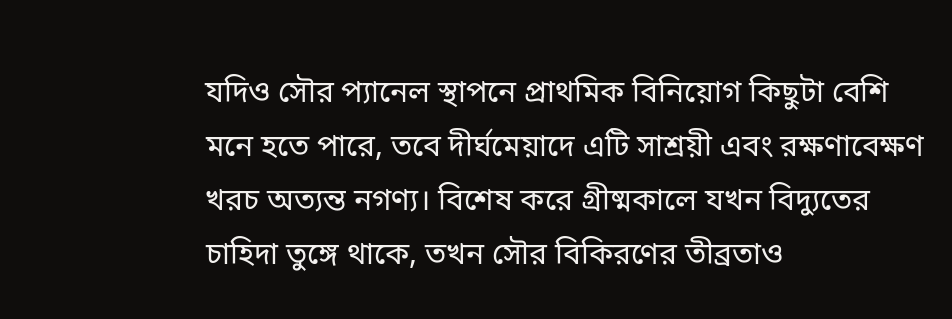যদিও সৌর প্যানেল স্থাপনে প্রাথমিক বিনিয়োগ কিছুটা বেশি মনে হতে পারে, তবে দীর্ঘমেয়াদে এটি সাশ্রয়ী এবং রক্ষণাবেক্ষণ খরচ অত্যন্ত নগণ্য। বিশেষ করে গ্রীষ্মকালে যখন বিদ্যুতের চাহিদা তুঙ্গে থাকে, তখন সৌর বিকিরণের তীব্রতাও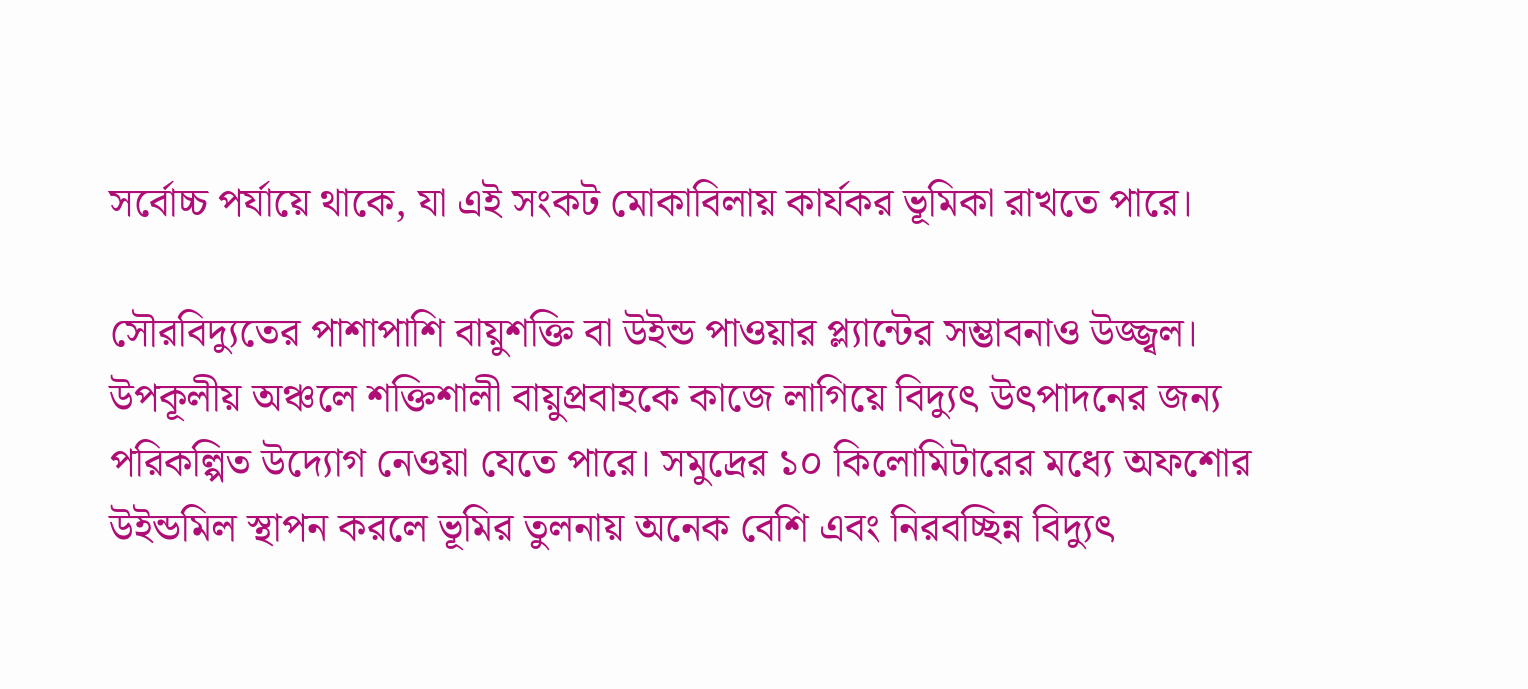সর্বোচ্চ পর্যায়ে থাকে, যা এই সংকট মোকাবিলায় কার্যকর ভূমিকা রাখতে পারে।

সৌরবিদ্যুতের পাশাপাশি বায়ুশক্তি বা উইন্ড পাওয়ার প্ল্যান্টের সম্ভাবনাও উজ্জ্বল। উপকূলীয় অঞ্চলে শক্তিশালী বায়ুপ্রবাহকে কাজে লাগিয়ে বিদ্যুৎ উৎপাদনের জন্য পরিকল্পিত উদ্যোগ নেওয়া যেতে পারে। সমুদ্রের ১০ কিলোমিটারের মধ্যে অফশোর উইন্ডমিল স্থাপন করলে ভূমির তুলনায় অনেক বেশি এবং নিরবচ্ছিন্ন বিদ্যুৎ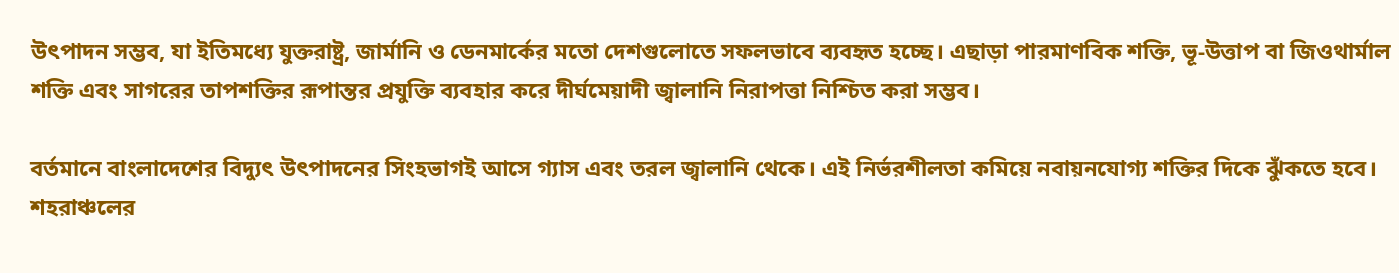উৎপাদন সম্ভব, যা ইতিমধ্যে যুক্তরাষ্ট্র, জার্মানি ও ডেনমার্কের মতো দেশগুলোতে সফলভাবে ব্যবহৃত হচ্ছে। এছাড়া পারমাণবিক শক্তি, ভূ-উত্তাপ বা জিওথার্মাল শক্তি এবং সাগরের তাপশক্তির রূপান্তর প্রযুক্তি ব্যবহার করে দীর্ঘমেয়াদী জ্বালানি নিরাপত্তা নিশ্চিত করা সম্ভব।

বর্তমানে বাংলাদেশের বিদ্যুৎ উৎপাদনের সিংহভাগই আসে গ্যাস এবং তরল জ্বালানি থেকে। এই নির্ভরশীলতা কমিয়ে নবায়নযোগ্য শক্তির দিকে ঝুঁকতে হবে। শহরাঞ্চলের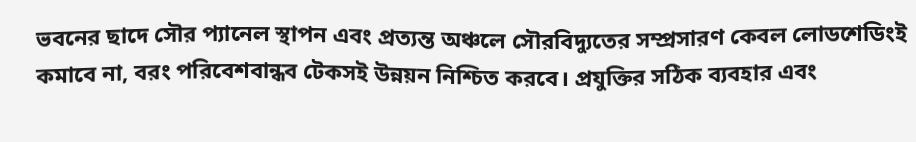ভবনের ছাদে সৌর প্যানেল স্থাপন এবং প্রত্যন্ত অঞ্চলে সৌরবিদ্যুতের সম্প্রসারণ কেবল লোডশেডিংই কমাবে না, বরং পরিবেশবান্ধব টেকসই উন্নয়ন নিশ্চিত করবে। প্রযুক্তির সঠিক ব্যবহার এবং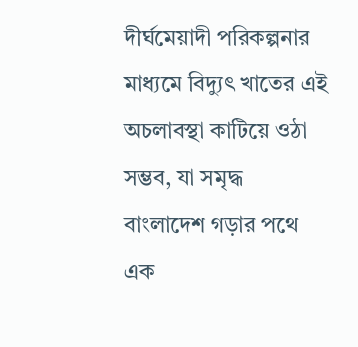দীর্ঘমেয়াদী পরিকল্পনার মাধ্যমে বিদ্যুৎ খাতের এই অচলাবস্থা কাটিয়ে ওঠা সম্ভব, যা সমৃদ্ধ বাংলাদেশ গড়ার পথে এক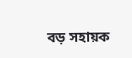বড় সহায়ক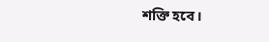শক্তি হবে।